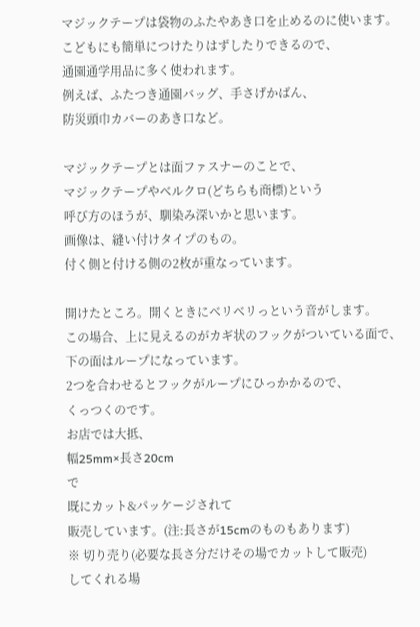マジックテープは袋物のふたやあき口を止めるのに使います。
こどもにも簡単につけたりはずしたりできるので、
通園通学用品に多く使われます。
例えば、ふたつき通園バッグ、手さげかばん、
防災頭巾カバーのあき口など。

マジックテープとは面ファスナーのことで、
マジックテープやベルクロ(どちらも商標)という
呼び方のほうが、馴染み深いかと思います。
画像は、縫い付けタイプのもの。
付く側と付ける側の2枚が重なっています。

開けたところ。開くときにベリベリっという音がします。
この場合、上に見えるのがカギ状のフックがついている面で、
下の面はループになっています。
2つを合わせるとフックがループにひっかかるので、
くっつくのです。
お店では大抵、
幅25mm×長さ20cm
で
既にカット&パッケージされて
販売しています。(注:長さが15cmのものもあります)
※ 切り売り(必要な長さ分だけその場でカットして販売)
してくれる場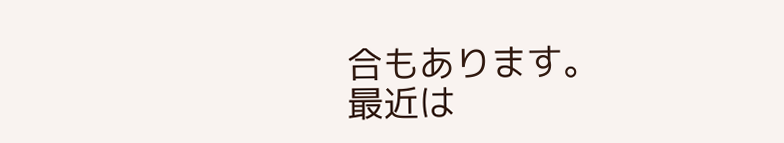合もあります。
最近は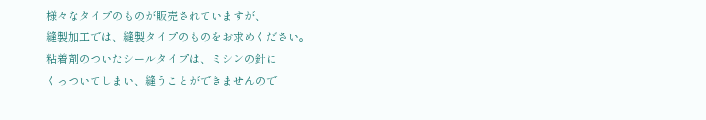様々なタイプのものが販売されていますが、
縫製加工では、縫製タイプのものをお求めください。
粘着剤のついたシールタイプは、ミシンの針に
くっついてしまい、縫うことができませんので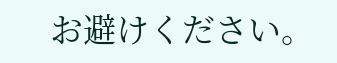お避けください。